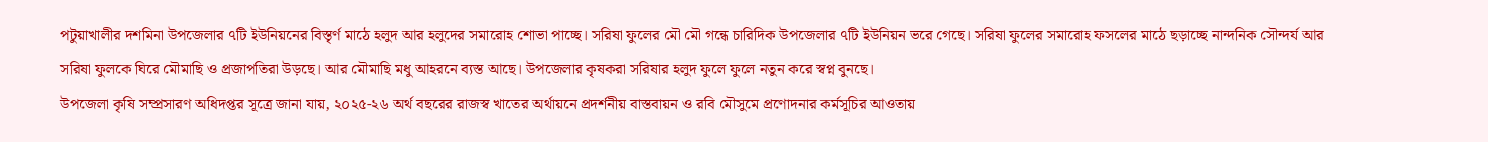পটুয়াখালীর দশমিনা উপজেলার ৭টি ইউনিয়নের বিস্তৃর্ণ মাঠে হলুদ আর হলুদের সমারোহ শোভা পাচ্ছে। সরিষা ফুলের মৌ মৌ গন্ধে চারিদিক উপজেলার ৭টি ইউনিয়ন ভরে গেছে। সরিষা ফুলের সমারোহ ফসলের মাঠে ছড়াচ্ছে নান্দনিক সৌন্দর্য আর সরিষা ফুলকে ঘিরে মৌমাছি ও প্রজাপতিরা উড়ছে। আর মৌমাছি মধু আহরনে ব্যস্ত আছে। উপজেলার কৃষকরা সরিষার হলুদ ফুলে ফুলে নতুন করে স্বপ্ন বুনছে।
উপজেলা কৃষি সম্প্রসারণ অধিদপ্তর সূত্রে জানা যায়, ২০২৫-২৬ অর্থ বছরের রাজস্ব খাতের অর্থায়নে প্রদর্শনীয় বাস্তবায়ন ও রবি মৌসুমে প্রণোদনার কর্মসূচির আওতায়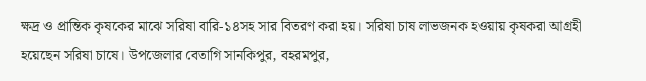ক্ষদ্র ও প্রান্তিক কৃষকের মাঝে সরিষা বারি-১৪সহ সার বিতরণ করা হয়। সরিষা চাষ লাভজনক হওয়ায় কৃষকরা আগ্রহী হয়েছেন সরিষা চাষে। উপজেলার বেতাগি সানকিপুর, বহরমপুর,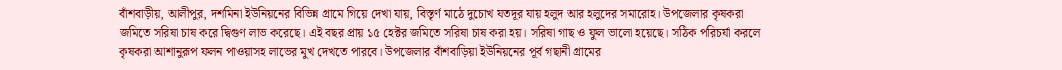বাঁশবাড়ীয়, আলীপুর, দশমিনা ইউনিয়নের বিভিন্ন গ্রামে গিয়ে দেখা যায়, বিস্তৃর্ণ মাঠে দুচোখ যতদূর যায় হলুদ আর হলুদের সমারোহ। উপজেলার কৃষকরা জমিতে সরিষা চাষ করে দ্বিগুণ লাভ করেছে। এই বছর প্রায় ১৫ হেক্টর জমিতে সরিষা চাষ করা হয়। সরিষা গাছ ও ফুল ভালো হয়েছে। সঠিক পরিচর্যা করলে কৃষকরা আশানুরূপ ফলন পাওয়াসহ লাভের মুখ দেখতে পারবে। উপজেলার বাঁশবাড়িয়া ইউনিয়নের পূর্ব গছানী গ্রামের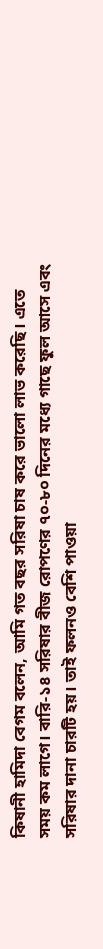কিষানী হামিদা বেগম বলেন, আমি গত বছর সরিষা চাষ করে ভালো লাভ করেছি। এতে সময় কম লাগে। বারি-১৪ সরিষার বীজ রোপণের ৭০-৮০ দিনের মধ্যে গাছে ফুল আসে এবং সরিষার দানা চারটি হয়। তাই ফলনও বেশি পাওয়া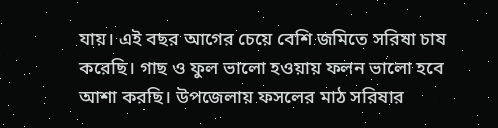যায়। এই বছর আগের চেয়ে বেশি জমিতে সরিষা চাষ করেছি। গাছ ও ফুল ভালো হওয়ায় ফলন ভালো হবে আশা করছি। উপজেলায় ফসলের মাঠ সরিষার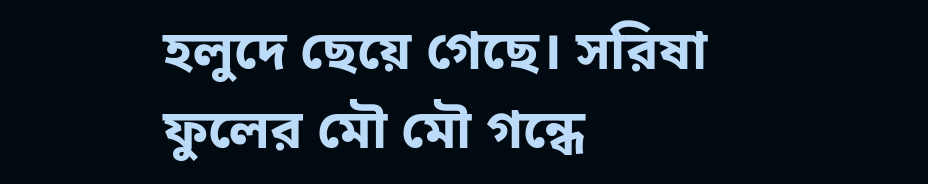হলুদে ছেয়ে গেছে। সরিষা ফুলের মৌ মৌ গন্ধে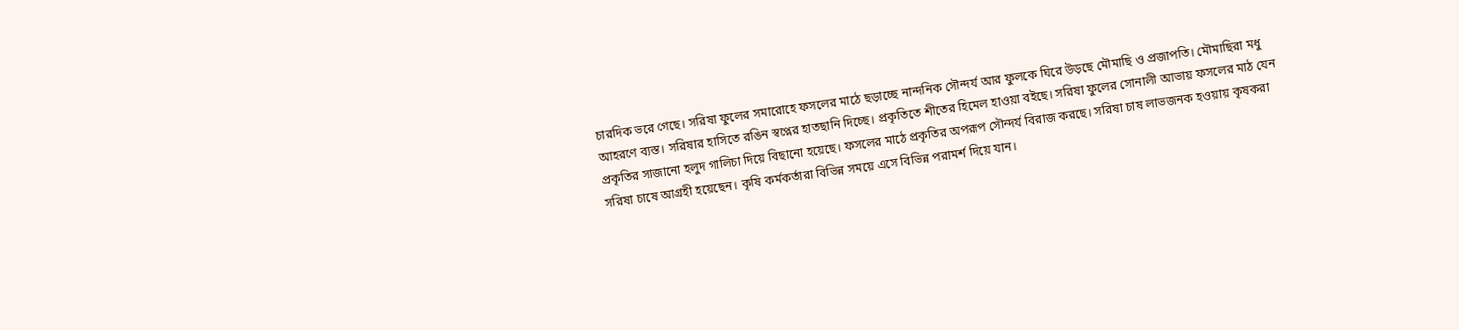চারদিক ভরে গেছে। সরিষা ফুলের সমারোহে ফসলের মাঠে ছড়াচ্ছে নান্দনিক সৌন্দর্য আর ফুলকে ঘিরে উড়ছে মৌমাছি ও প্রজাপতি। মৌমাছিরা মধু আহরণে ব্যস্ত। সরিষার হাসিতে রঙিন স্বপ্নের হাতছানি দিচ্ছে। প্রকৃতিতে শীতের হিমেল হাওয়া বইছে। সরিষা ফুলের সোনালী আভায় ফসলের মাঠ যেন প্রকৃতির সাজানো হলুদ গালিচা দিয়ে বিছানো হয়েছে। ফসলের মাঠে প্রকৃতির অপরূপ সৌন্দর্য বিরাজ করছে। সরিষা চাষ লাভজনক হওয়ায় কৃষকরা সরিষা চাষে আগ্রহী হয়েছেন। কৃষি কর্মকর্তারা বিভিন্ন সময়ে এসে বিভিন্ন পরামর্শ দিয়ে যান।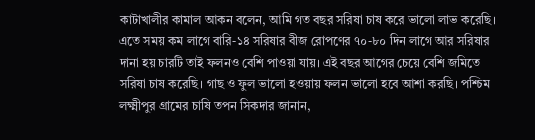কাটাখালীর কামাল আকন বলেন, আমি গত বছর সরিষা চাষ করে ভালো লাভ করেছি। এতে সময় কম লাগে বারি-১৪ সরিষার বীজ রোপণের ৭০-৮০ দিন লাগে আর সরিষার দানা হয় চারটি তাই ফলনও বেশি পাওয়া যায়। এই বছর আগের চেয়ে বেশি জমিতে সরিষা চাষ করেছি। গাছ ও ফুল ভালো হওয়ায় ফলন ভালো হবে আশা করছি। পশ্চিম লক্ষ্মীপুর গ্রামের চাষি তপন সিকদার জানান,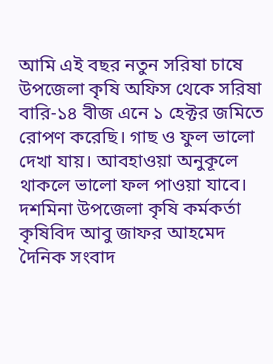আমি এই বছর নতুন সরিষা চাষে উপজেলা কৃষি অফিস থেকে সরিষা বারি-১৪ বীজ এনে ১ হেক্টর জমিতে রোপণ করেছি। গাছ ও ফুল ভালো দেখা যায়। আবহাওয়া অনুকূলে থাকলে ভালো ফল পাওয়া যাবে।
দশমিনা উপজেলা কৃষি কর্মকর্তা কৃষিবিদ আবু জাফর আহমেদ দৈনিক সংবাদ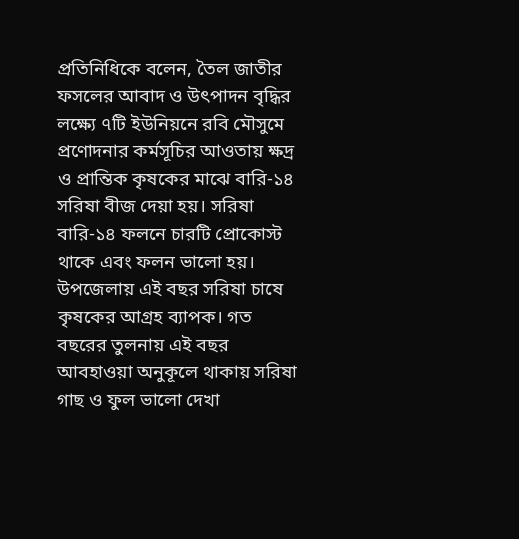প্রতিনিধিকে বলেন, তৈল জাতীর ফসলের আবাদ ও উৎপাদন বৃদ্ধির লক্ষ্যে ৭টি ইউনিয়নে রবি মৌসুমে প্রণোদনার কর্মসূচির আওতায় ক্ষদ্র ও প্রান্তিক কৃষকের মাঝে বারি-১৪ সরিষা বীজ দেয়া হয়। সরিষা বারি-১৪ ফলনে চারটি প্রোকোস্ট থাকে এবং ফলন ভালো হয়। উপজেলায় এই বছর সরিষা চাষে কৃষকের আগ্রহ ব্যাপক। গত বছরের তুলনায় এই বছর আবহাওয়া অনুকূলে থাকায় সরিষা গাছ ও ফুল ভালো দেখা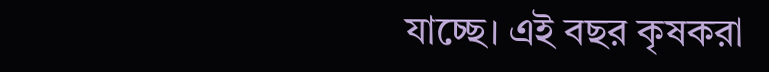যাচ্ছে। এই বছর কৃষকরা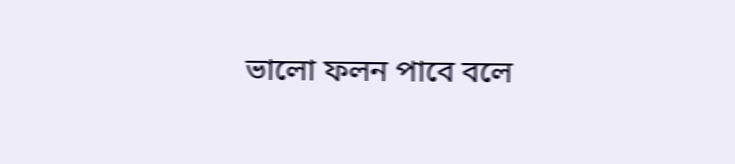ভালো ফলন পাবে বলে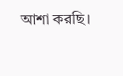আশা করছি।